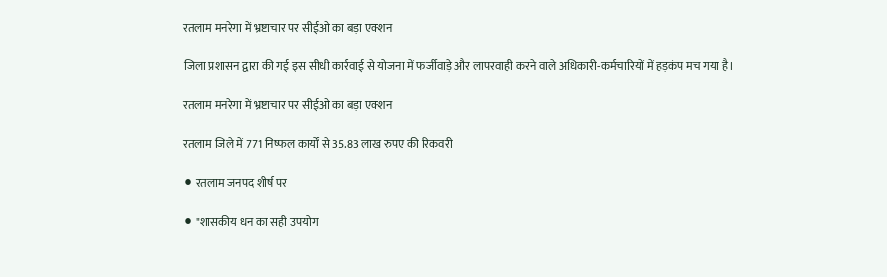रतलाम मनरेगा में भ्रष्टाचार पर सीईओ का बड़ा एक्शन

जिला प्रशासन द्वारा की गई इस सीधी कार्रवाई से योजना में फर्जीवाड़े और लापरवाही करने वाले अधिकारी-कर्मचारियों में हड़कंप मच गया है।

रतलाम मनरेगा में भ्रष्टाचार पर सीईओ का बड़ा एक्शन

रतलाम जिले में 771 निष्फल कार्यों से 35.83 लाख रुपए की रिकवरी

⚫ रतलाम जनपद शीर्ष पर

⚫ "शासकीय धन का सही उपयोग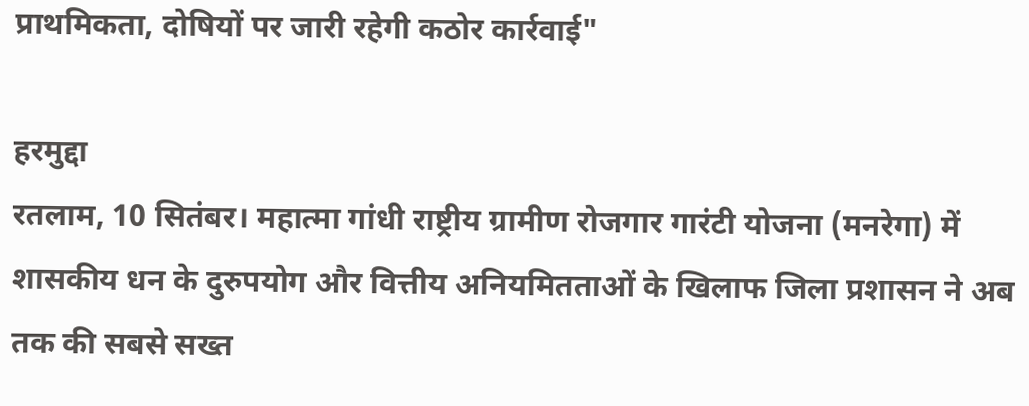प्राथमिकता, दोषियों पर जारी रहेगी कठोर कार्रवाई"

हरमुद्दा
रतलाम, 10 सितंबर। महात्मा गांधी राष्ट्रीय ग्रामीण रोजगार गारंटी योजना (मनरेगा) में शासकीय धन के दुरुपयोग और वित्तीय अनियमितताओं के खिलाफ जिला प्रशासन ने अब तक की सबसे सख्त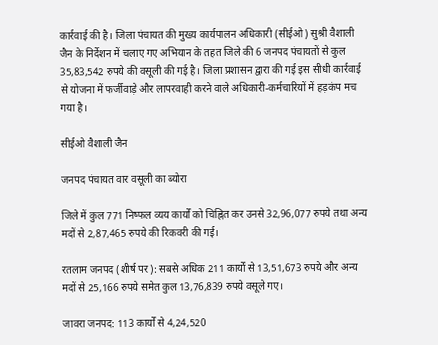कार्रवाई की है। जिला पंचायत की मुख्य कार्यपालन अधिकारी (सीईओ) सुश्री वैशाली जैन के निर्देशन में चलाए गए अभियान के तहत जिले की 6 जनपद पंचायतों से कुल 35,83,542 रुपये की वसूली की गई है। जिला प्रशासन द्वारा की गई इस सीधी कार्रवाई से योजना में फर्जीवाड़े और लापरवाही करने वाले अधिकारी-कर्मचारियों में हड़कंप मच गया है।

सीईओ वैशाली जैन

जनपद पंचायत वार वसूली का ब्योरा

जिले में कुल 771 निष्फल व्यय कार्यों को चिह्नित कर उनसे 32,96,077 रुपये तथा अन्य मदों से 2,87,465 रुपये की रिकवरी की गई।

रतलाम जनपद (शीर्ष पर): सबसे अधिक 211 कार्यों से 13,51,673 रुपये और अन्य मदों से 25,166 रुपये समेत कुल 13,76,839 रुपये वसूले गए।

जावरा जनपद: 113 कार्यों से 4,24,520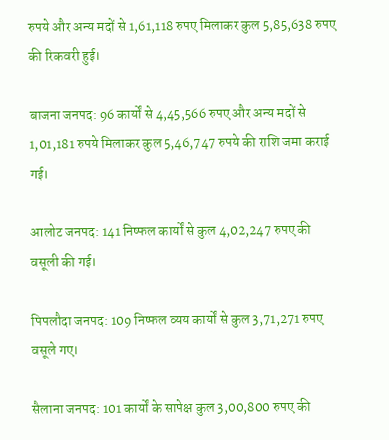रुपये और अन्य मदों से 1,61,118 रुपए मिलाकर कुल 5,85,638 रुपए की रिकवरी हुई।

बाजना जनपद: 96 कार्यों से 4,45,566 रुपए और अन्य मदों से 1,01,181 रुपये मिलाकर कुल 5,46,747 रुपये की राशि जमा कराई गई।

आलोट जनपद: 141 निष्फल कार्यों से कुल 4,02,247 रुपए की वसूली की गई।

पिपलौदा जनपद: 109 निष्फल व्यय कार्यों से कुल 3,71,271 रुपए वसूले गए।

सैलाना जनपद: 101 कार्यों के सापेक्ष कुल 3,00,800 रुपए की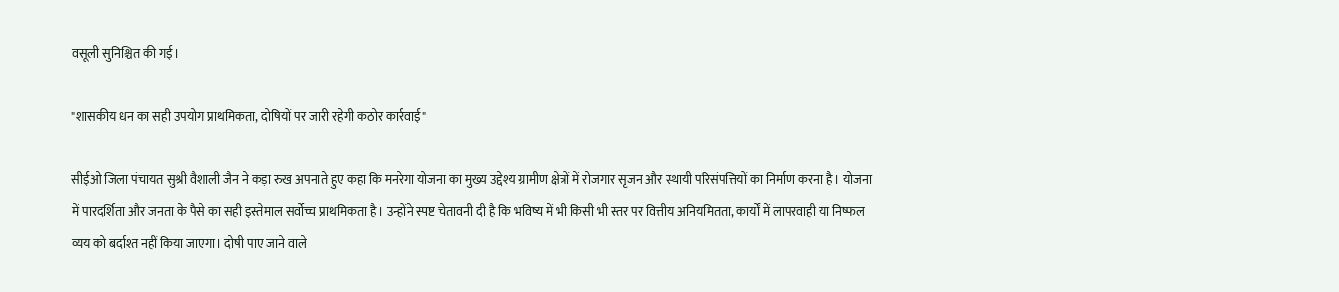वसूली सुनिश्चित की गई।

"शासकीय धन का सही उपयोग प्राथमिकता, दोषियों पर जारी रहेगी कठोर कार्रवाई"

सीईओ जिला पंचायत सुश्री वैशाली जैन ने कड़ा रुख अपनाते हुए कहा कि मनरेगा योजना का मुख्य उद्देश्य ग्रामीण क्षेत्रों में रोजगार सृजन और स्थायी परिसंपत्तियों का निर्माण करना है। योजना में पारदर्शिता और जनता के पैसे का सही इस्तेमाल सर्वोच्च प्राथमिकता है। उन्होंने स्पष्ट चेतावनी दी है कि भविष्य में भी किसी भी स्तर पर वित्तीय अनियमितता, कार्यों में लापरवाही या निष्फल व्यय को बर्दाश्त नहीं किया जाएगा। दोषी पाए जाने वाले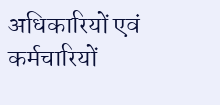अधिकारियों एवं कर्मचारियों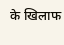के खिलाफ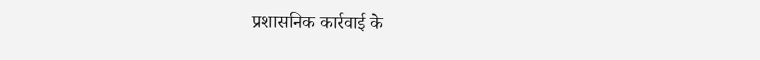प्रशासनिक कार्रवाई के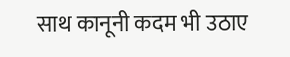साथ कानूनी कदम भी उठाए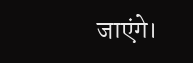जाएंगे।